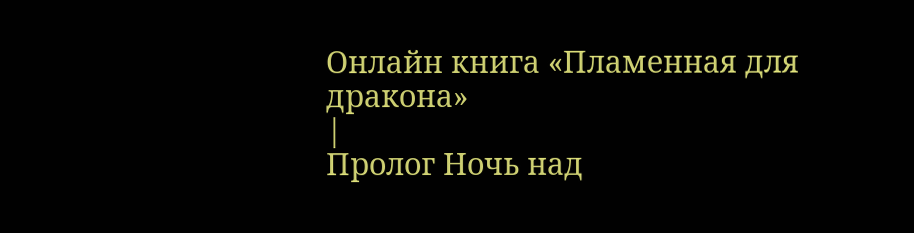Онлайн книга «Пламенная для дракона»
|
Пролог Ночь над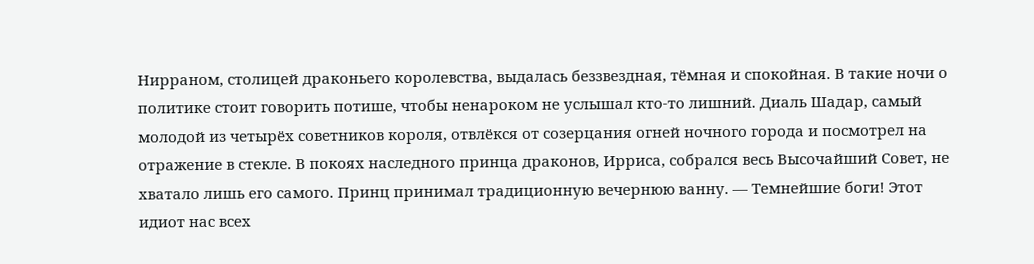Нирраном, столицей драконьего королевства, выдалась беззвездная, тёмная и спокойная. В такие ночи о политике стоит говорить потише, чтобы ненароком не услышал кто-то лишний. Диаль Шадар, самый молодой из четырёх советников короля, отвлёкся от созерцания огней ночного города и посмотрел на отражение в стекле. В покоях наследного принца драконов, Ирриса, собрался весь Высочайший Совет, не хватало лишь его самого. Принц принимал традиционную вечернюю ванну. — Темнейшие боги! Этот идиот нас всех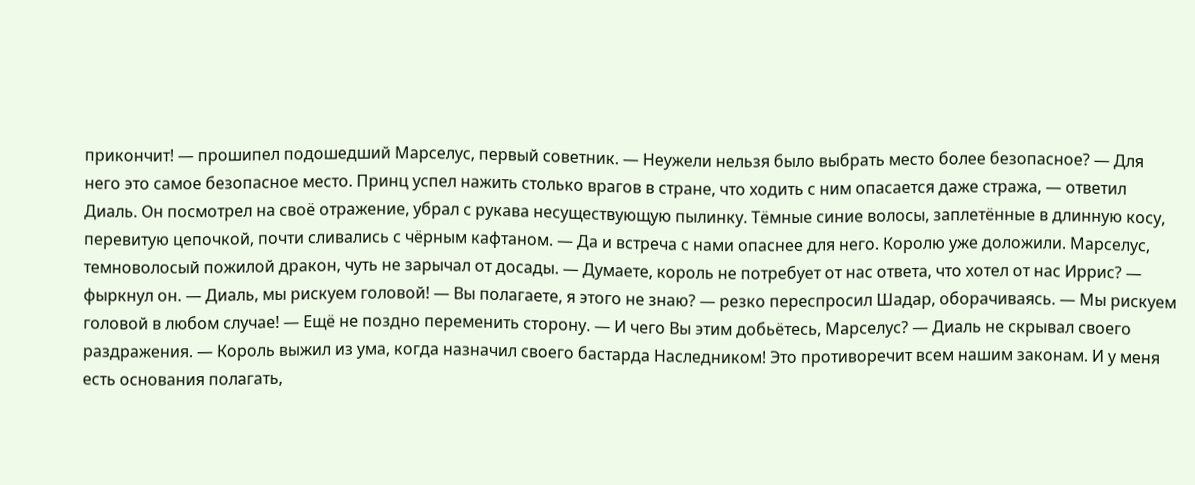прикончит! — прошипел подошедший Марселус, первый советник. — Неужели нельзя было выбрать место более безопасное? — Для него это самое безопасное место. Принц успел нажить столько врагов в стране, что ходить с ним опасается даже стража, — ответил Диаль. Он посмотрел на своё отражение, убрал с рукава несуществующую пылинку. Тёмные синие волосы, заплетённые в длинную косу, перевитую цепочкой, почти сливались с чёрным кафтаном. — Да и встреча с нами опаснее для него. Королю уже доложили. Марселус, темноволосый пожилой дракон, чуть не зарычал от досады. — Думаете, король не потребует от нас ответа, что хотел от нас Иррис? — фыркнул он. — Диаль, мы рискуем головой! — Вы полагаете, я этого не знаю? — резко переспросил Шадар, оборачиваясь. — Мы рискуем головой в любом случае! — Ещё не поздно переменить сторону. — И чего Вы этим добьётесь, Марселус? — Диаль не скрывал своего раздражения. — Король выжил из ума, когда назначил своего бастарда Наследником! Это противоречит всем нашим законам. И у меня есть основания полагать,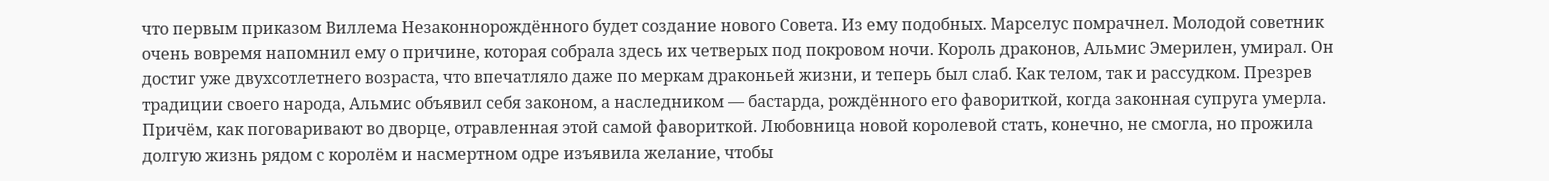что первым приказом Виллема Незаконнорождённого будет создание нового Совета. Из ему подобных. Марселус помрачнел. Молодой советник очень вовремя напомнил ему о причине, которая собрала здесь их четверых под покровом ночи. Король драконов, Альмис Эмерилен, умирал. Он достиг уже двухсотлетнего возраста, что впечатляло даже по меркам драконьей жизни, и теперь был слаб. Как телом, так и рассудком. Презрев традиции своего народа, Альмис объявил себя законом, а наследником — бастарда, рождённого его фавориткой, когда законная супруга умерла. Причём, как поговаривают во дворце, отравленная этой самой фавориткой. Любовница новой королевой стать, конечно, не смогла, но прожила долгую жизнь рядом с королём и насмертном одре изъявила желание, чтобы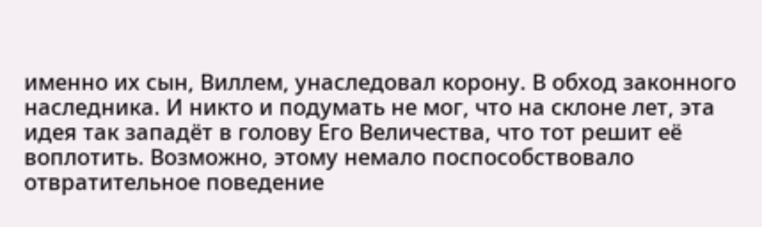именно их сын, Виллем, унаследовал корону. В обход законного наследника. И никто и подумать не мог, что на склоне лет, эта идея так западёт в голову Его Величества, что тот решит её воплотить. Возможно, этому немало поспособствовало отвратительное поведение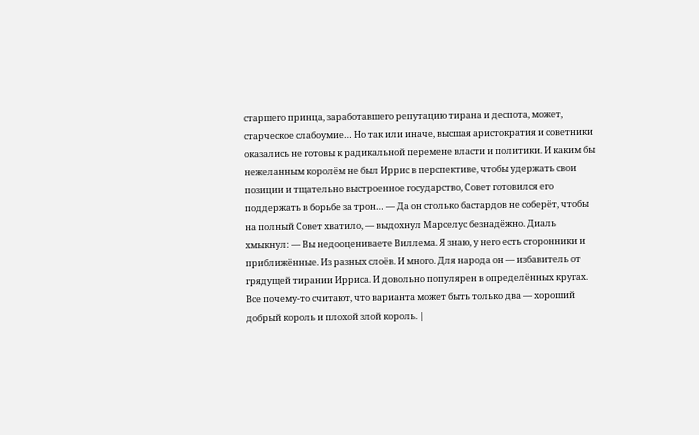старшего принца, заработавшего репутацию тирана и деспота, может, старческое слабоумие… Но так или иначе, высшая аристократия и советники оказались не готовы к радикальной перемене власти и политики. И каким бы нежеланным королём не был Иррис в перспективе, чтобы удержать свои позиции и тщательно выстроенное государство, Совет готовился его поддержать в борьбе за трон… — Да он столько бастардов не соберёт, чтобы на полный Совет хватило, — выдохнул Марселус безнадёжно. Диаль хмыкнул: — Вы недооцениваете Виллема. Я знаю, у него есть сторонники и приближённые. Из разных слоёв. И много. Для народа он — избавитель от грядущей тирании Ирриса. И довольно популярен в определённых кругах. Все почему-то считают, что варианта может быть только два — хороший добрый король и плохой злой король. |